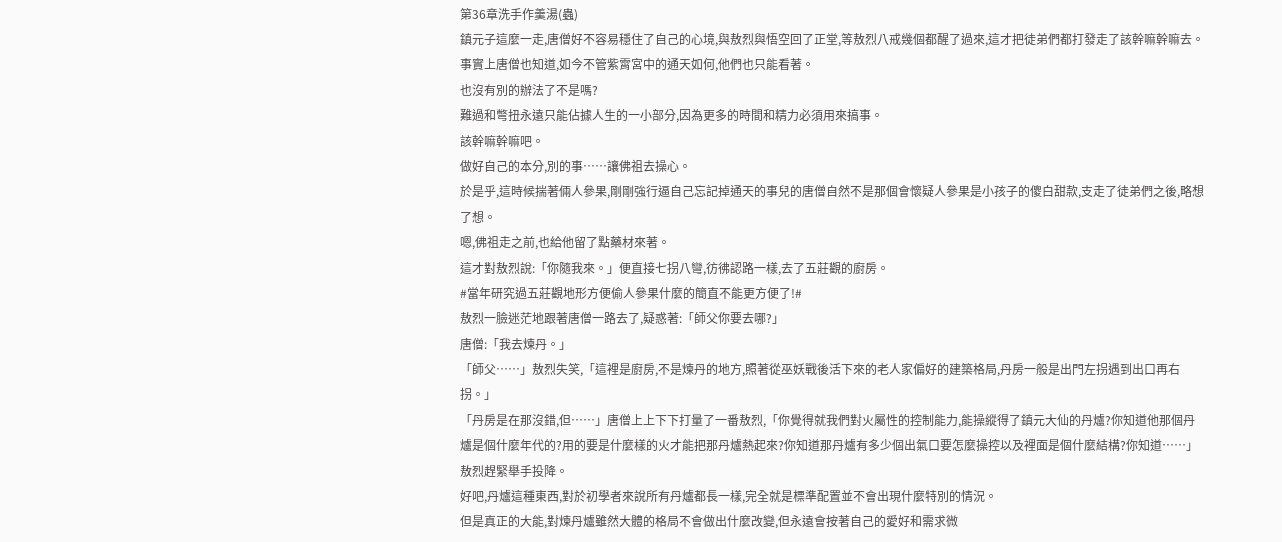第36章洗手作羹湯(蟲)
鎮元子這麼一走,唐僧好不容易穩住了自己的心境,與敖烈與悟空回了正堂,等敖烈八戒幾個都醒了過來,這才把徒弟們都打發走了該幹嘛幹嘛去。
事實上唐僧也知道,如今不管紫霄宮中的通天如何,他們也只能看著。
也沒有別的辦法了不是嗎?
難過和彆扭永遠只能佔據人生的一小部分,因為更多的時間和精力必須用來搞事。
該幹嘛幹嘛吧。
做好自己的本分,別的事……讓佛祖去操心。
於是乎,這時候揣著倆人參果,剛剛強行逼自己忘記掉通天的事兒的唐僧自然不是那個會懷疑人參果是小孩子的傻白甜款,支走了徒弟們之後,略想了想。
嗯,佛祖走之前,也給他留了點藥材來著。
這才對敖烈說:「你隨我來。」便直接七拐八彎,彷彿認路一樣,去了五莊觀的廚房。
#當年研究過五莊觀地形方便偷人參果什麼的簡直不能更方便了!#
敖烈一臉迷茫地跟著唐僧一路去了,疑惑著:「師父你要去哪?」
唐僧:「我去煉丹。」
「師父……」敖烈失笑,「這裡是廚房,不是煉丹的地方,照著從巫妖戰後活下來的老人家偏好的建築格局,丹房一般是出門左拐遇到出口再右拐。」
「丹房是在那沒錯,但……」唐僧上上下下打量了一番敖烈,「你覺得就我們對火屬性的控制能力,能操縱得了鎮元大仙的丹爐?你知道他那個丹爐是個什麼年代的?用的要是什麼樣的火才能把那丹爐熱起來?你知道那丹爐有多少個出氣口要怎麼操控以及裡面是個什麼結構?你知道……」
敖烈趕緊舉手投降。
好吧,丹爐這種東西,對於初學者來說所有丹爐都長一樣,完全就是標準配置並不會出現什麼特別的情況。
但是真正的大能,對煉丹爐雖然大體的格局不會做出什麼改變,但永遠會按著自己的愛好和需求微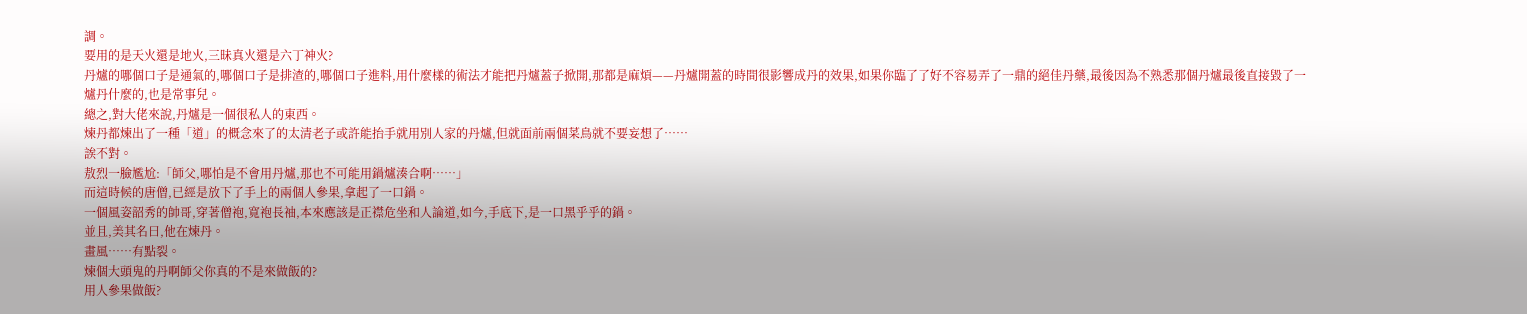調。
要用的是天火還是地火,三昧真火還是六丁神火?
丹爐的哪個口子是通氣的,哪個口子是排渣的,哪個口子進料,用什麼樣的術法才能把丹爐蓋子掀開,那都是麻煩——丹爐開蓋的時間很影響成丹的效果,如果你臨了了好不容易弄了一鼎的絕佳丹藥,最後因為不熟悉那個丹爐最後直接毀了一爐丹什麼的,也是常事兒。
總之,對大佬來說,丹爐是一個很私人的東西。
煉丹都煉出了一種「道」的概念來了的太清老子或許能抬手就用別人家的丹爐,但就面前兩個菜鳥就不要妄想了……
誒不對。
敖烈一臉尷尬:「師父,哪怕是不會用丹爐,那也不可能用鍋爐湊合啊……」
而這時候的唐僧,已經是放下了手上的兩個人參果,拿起了一口鍋。
一個風姿韶秀的帥哥,穿著僧袍,寬袍長袖,本來應該是正襟危坐和人論道,如今,手底下,是一口黑乎乎的鍋。
並且,美其名曰,他在煉丹。
畫風……有點裂。
煉個大頭鬼的丹啊師父你真的不是來做飯的?
用人參果做飯?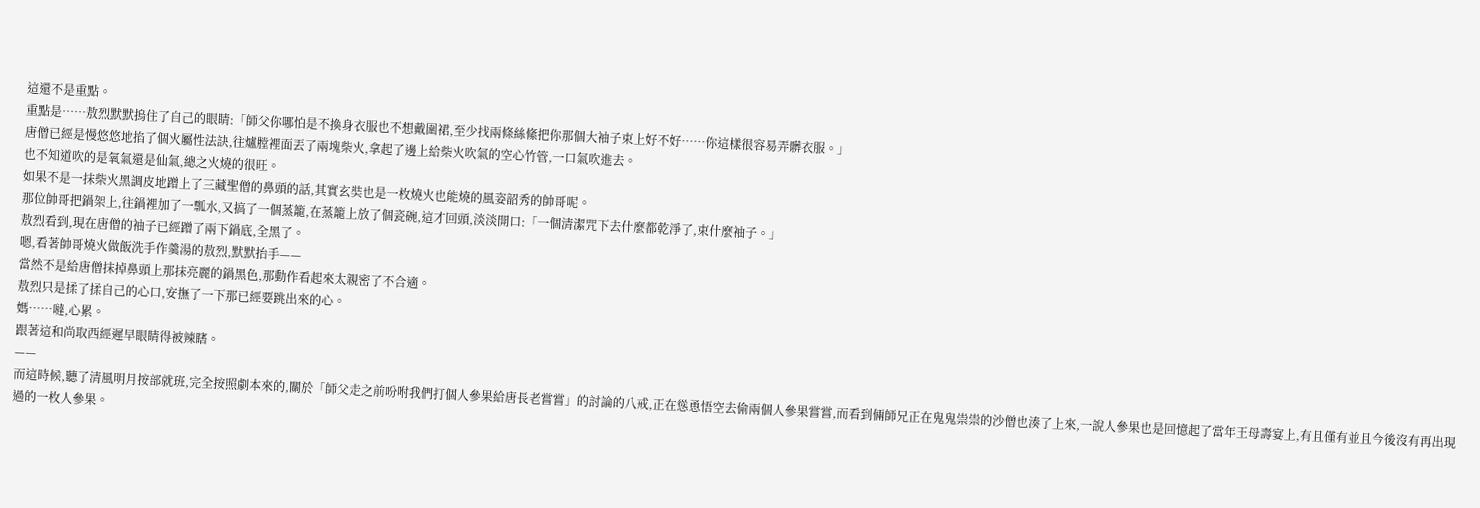這還不是重點。
重點是……敖烈默默摀住了自己的眼睛:「師父你哪怕是不換身衣服也不想戴圍裙,至少找兩條絲絛把你那個大袖子束上好不好……你這樣很容易弄髒衣服。」
唐僧已經是慢悠悠地掐了個火屬性法訣,往爐膛裡面丟了兩塊柴火,拿起了邊上給柴火吹氣的空心竹管,一口氣吹進去。
也不知道吹的是氧氣還是仙氣,總之火燒的很旺。
如果不是一抹柴火黑調皮地蹭上了三藏聖僧的鼻頭的話,其實玄奘也是一枚燒火也能燒的風姿韶秀的帥哥呢。
那位帥哥把鍋架上,往鍋裡加了一瓢水,又搞了一個蒸籠,在蒸籠上放了個瓷碗,這才回頭,淡淡開口:「一個清潔咒下去什麼都乾淨了,束什麼袖子。」
敖烈看到,現在唐僧的袖子已經蹭了兩下鍋底,全黑了。
嗯,看著帥哥燒火做飯洗手作羹湯的敖烈,默默抬手——
當然不是給唐僧抹掉鼻頭上那抹亮麗的鍋黑色,那動作看起來太親密了不合適。
敖烈只是揉了揉自己的心口,安撫了一下那已經要跳出來的心。
媽……噠,心累。
跟著這和尚取西經遲早眼睛得被辣瞎。
——
而這時候,聽了清風明月按部就班,完全按照劇本來的,關於「師父走之前吩咐我們打個人參果給唐長老嘗嘗」的討論的八戒,正在慫恿悟空去偷兩個人參果嘗嘗,而看到倆師兄正在鬼鬼祟祟的沙僧也湊了上來,一說人參果也是回憶起了當年王母壽宴上,有且僅有並且今後沒有再出現過的一枚人參果。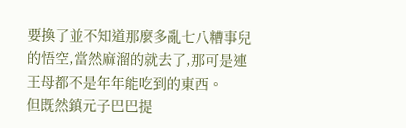要換了並不知道那麼多亂七八糟事兒的悟空,當然麻溜的就去了,那可是連王母都不是年年能吃到的東西。
但既然鎮元子巴巴提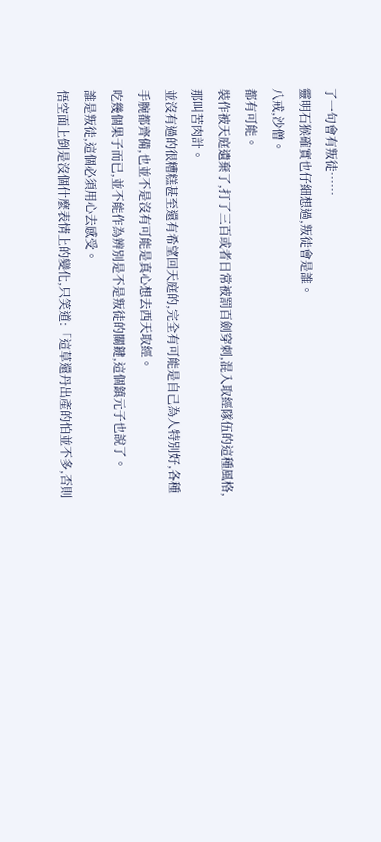了一句會有叛徒……
靈明石猴確實也仔細想過,叛徒會是誰。
八戒,沙僧。
都有可能。
裝作被天庭遺棄了,打了三百或者日常被罰百劍穿刺,混入取經隊伍的這種風格,那叫苦肉計。
並沒有過的很糟糕甚至還有希望回天庭的,完全有可能是自己為人特別好,各種手腕都齊備,也並不是沒有可能是真心想去西天取經。
吃幾個果子而已,並不能作為辨別是不是叛徒的關鍵,這個鎮元子也說了。
誰是叛徒,這個必須用心去感受。
悟空面上倒是沒個什麼表情上的變化,只笑道:「這草還丹出產的怕並不多,否則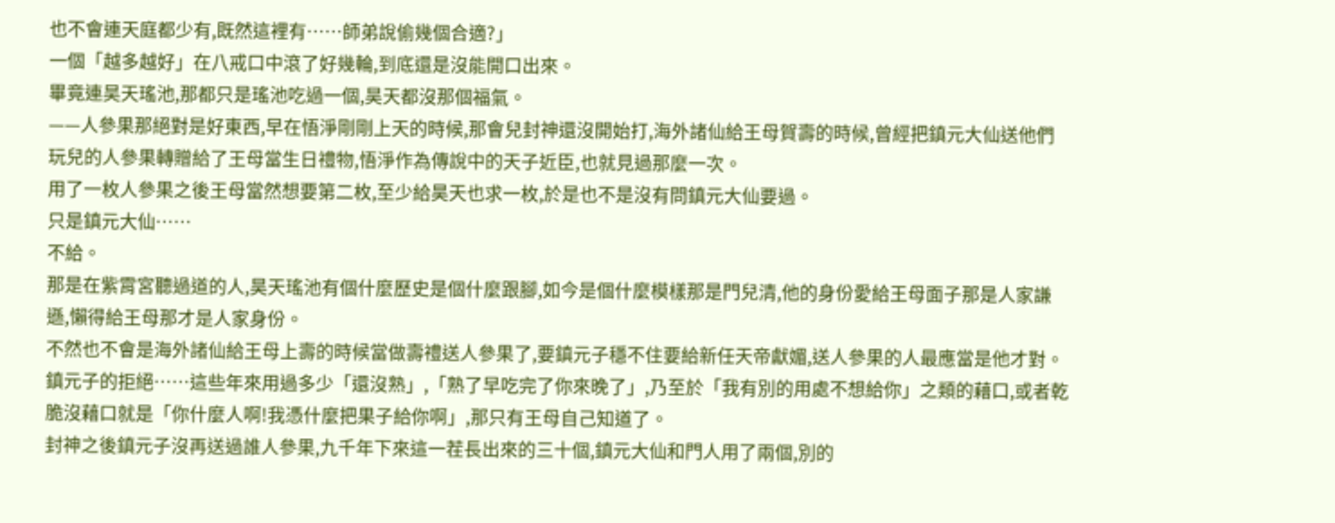也不會連天庭都少有,既然這裡有……師弟說偷幾個合適?」
一個「越多越好」在八戒口中滾了好幾輪,到底還是沒能開口出來。
畢竟連昊天瑤池,那都只是瑤池吃過一個,昊天都沒那個福氣。
——人參果那絕對是好東西,早在悟淨剛剛上天的時候,那會兒封神還沒開始打,海外諸仙給王母賀壽的時候,曾經把鎮元大仙送他們玩兒的人參果轉贈給了王母當生日禮物,悟淨作為傳說中的天子近臣,也就見過那麼一次。
用了一枚人參果之後王母當然想要第二枚,至少給昊天也求一枚,於是也不是沒有問鎮元大仙要過。
只是鎮元大仙……
不給。
那是在紫霄宮聽過道的人,昊天瑤池有個什麼歷史是個什麼跟腳,如今是個什麼模樣那是門兒清,他的身份愛給王母面子那是人家謙遜,懶得給王母那才是人家身份。
不然也不會是海外諸仙給王母上壽的時候當做壽禮送人參果了,要鎮元子穩不住要給新任天帝獻媚,送人參果的人最應當是他才對。
鎮元子的拒絕……這些年來用過多少「還沒熟」,「熟了早吃完了你來晚了」,乃至於「我有別的用處不想給你」之類的藉口,或者乾脆沒藉口就是「你什麼人啊!我憑什麼把果子給你啊」,那只有王母自己知道了。
封神之後鎮元子沒再送過誰人參果,九千年下來這一茬長出來的三十個,鎮元大仙和門人用了兩個,別的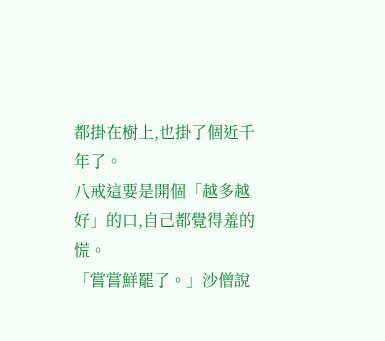都掛在樹上,也掛了個近千年了。
八戒這要是開個「越多越好」的口,自己都覺得羞的慌。
「嘗嘗鮮罷了。」沙僧說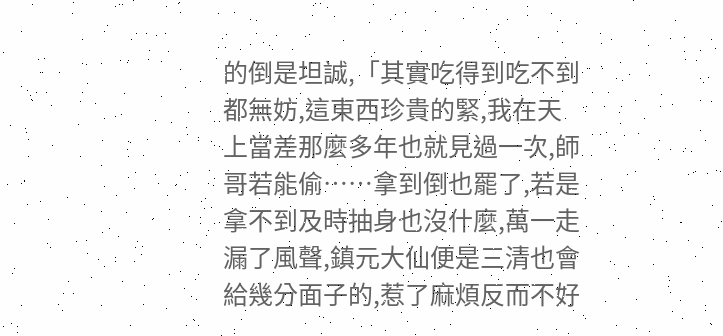的倒是坦誠,「其實吃得到吃不到都無妨,這東西珍貴的緊,我在天上當差那麼多年也就見過一次,師哥若能偷……拿到倒也罷了,若是拿不到及時抽身也沒什麼,萬一走漏了風聲,鎮元大仙便是三清也會給幾分面子的,惹了麻煩反而不好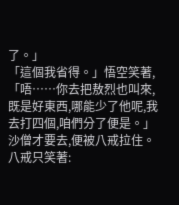了。」
「這個我省得。」悟空笑著,「唔……你去把敖烈也叫來,既是好東西,哪能少了他呢,我去打四個,咱們分了便是。」
沙僧才要去,便被八戒拉住。
八戒只笑著: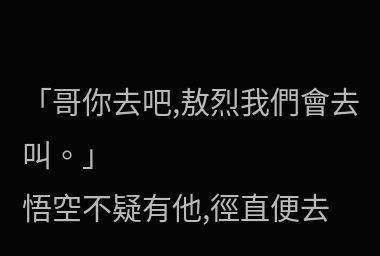「哥你去吧,敖烈我們會去叫。」
悟空不疑有他,徑直便去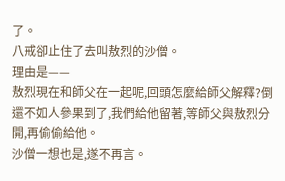了。
八戒卻止住了去叫敖烈的沙僧。
理由是——
敖烈現在和師父在一起呢,回頭怎麼給師父解釋?倒還不如人參果到了,我們給他留著,等師父與敖烈分開,再偷偷給他。
沙僧一想也是,遂不再言。